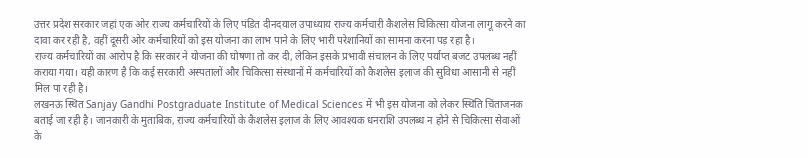उत्तर प्रदेश सरकार जहां एक ओर राज्य कर्मचारियों के लिए पंडित दीनदयाल उपाध्याय राज्य कर्मचारी कैशलेस चिकित्सा योजना लागू करने का दावा कर रही है, वहीं दूसरी ओर कर्मचारियों को इस योजना का लाभ पाने के लिए भारी परेशानियों का सामना करना पड़ रहा है।
राज्य कर्मचारियों का आरोप है कि सरकार ने योजना की घोषणा तो कर दी, लेकिन इसके प्रभावी संचालन के लिए पर्याप्त बजट उपलब्ध नहीं कराया गया। यही कारण है कि कई सरकारी अस्पतालों और चिकित्सा संस्थानों में कर्मचारियों को कैशलेस इलाज की सुविधा आसानी से नहीं मिल पा रही है।
लखनऊ स्थित Sanjay Gandhi Postgraduate Institute of Medical Sciences में भी इस योजना को लेकर स्थिति चिंताजनक बताई जा रही है। जानकारी के मुताबिक, राज्य कर्मचारियों के कैशलेस इलाज के लिए आवश्यक धनराशि उपलब्ध न होने से चिकित्सा सेवाओं के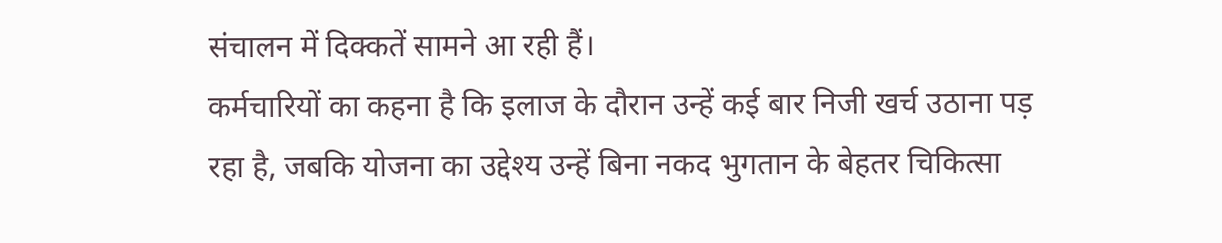संचालन में दिक्कतें सामने आ रही हैं।
कर्मचारियों का कहना है कि इलाज के दौरान उन्हें कई बार निजी खर्च उठाना पड़ रहा है, जबकि योजना का उद्देश्य उन्हें बिना नकद भुगतान के बेहतर चिकित्सा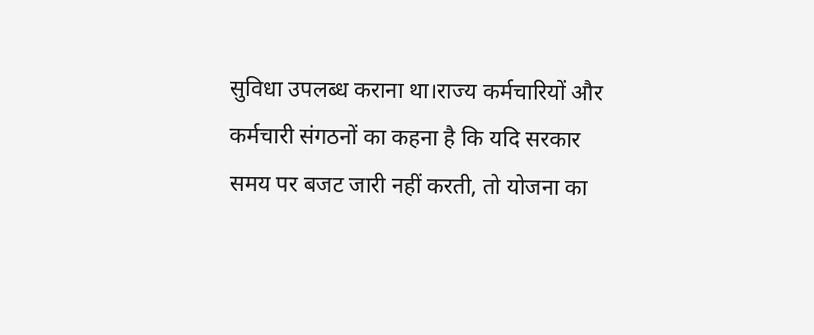सुविधा उपलब्ध कराना था।राज्य कर्मचारियों और कर्मचारी संगठनों का कहना है कि यदि सरकार समय पर बजट जारी नहीं करती, तो योजना का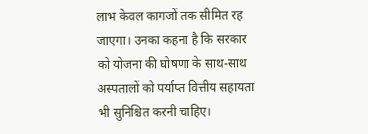लाभ केवल कागजों तक सीमित रह जाएगा। उनका कहना है कि सरकार को योजना की घोषणा के साथ-साथ अस्पतालों को पर्याप्त वित्तीय सहायता भी सुनिश्चित करनी चाहिए।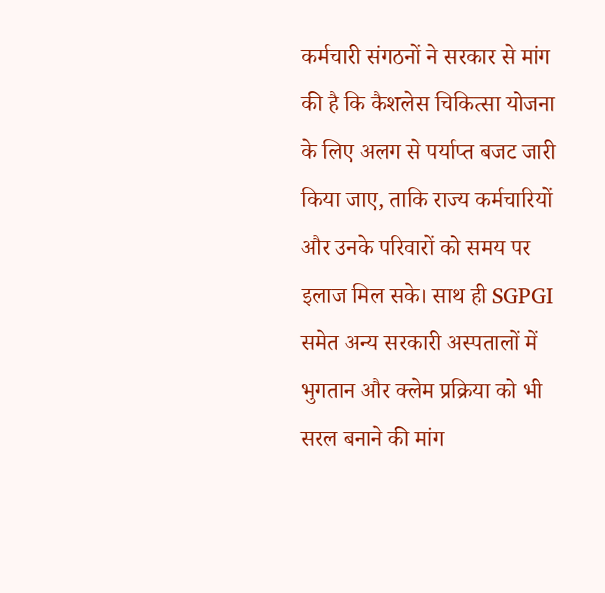कर्मचारी संगठनों ने सरकार से मांग की है कि कैशलेस चिकित्सा योजना के लिए अलग से पर्याप्त बजट जारी किया जाए, ताकि राज्य कर्मचारियों और उनके परिवारों को समय पर इलाज मिल सके। साथ ही SGPGI समेत अन्य सरकारी अस्पतालों में भुगतान और क्लेम प्रक्रिया को भी सरल बनाने की मांग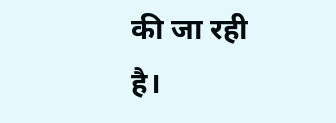की जा रही है।